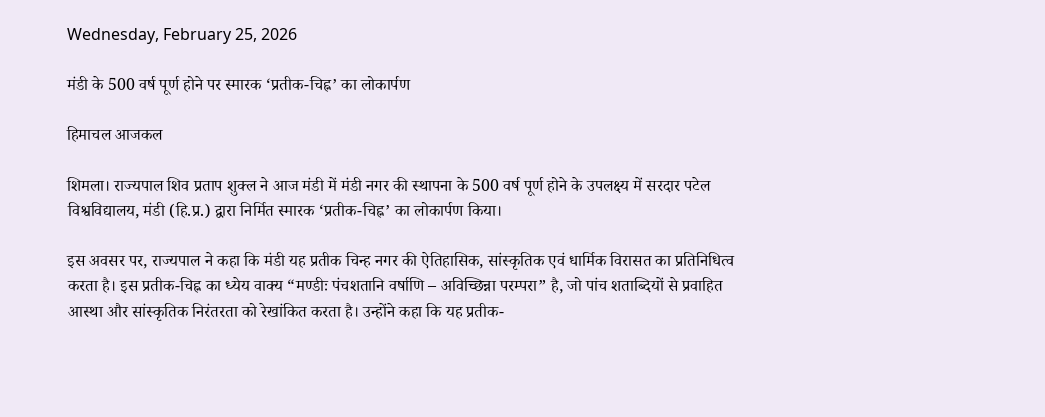Wednesday, February 25, 2026

मंडी के 500 वर्ष पूर्ण होने पर स्मारक ‘प्रतीक-चिह्न’ का लोकार्पण

हिमाचल आजकल

शिमला। राज्यपाल शिव प्रताप शुक्ल ने आज मंडी में मंडी नगर की स्थापना के 500 वर्ष पूर्ण होने के उपलक्ष्य में सरदार पटेल विश्वविद्यालय, मंडी (हि.प्र.) द्वारा निर्मित स्मारक ‘प्रतीक-चिह्न’ का लोकार्पण किया।

इस अवसर पर, राज्यपाल ने कहा कि मंडी यह प्रतीक चिन्ह नगर की ऐतिहासिक, सांस्कृतिक एवं धार्मिक विरासत का प्रतिनिधित्व करता है। इस प्रतीक-चिह्न का ध्येय वाक्य “मण्डीः पंचशतानि वर्षाणि – अविच्छिन्ना परम्परा” है, जो पांच शताब्दियों से प्रवाहित आस्था और सांस्कृतिक निरंतरता को रेखांकित करता है। उन्होंने कहा कि यह प्रतीक-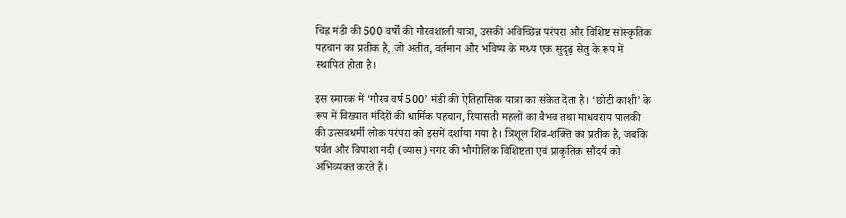चिह्न मंडी की 500 वर्षों की गौरवशाली यात्रा, उसकी अविच्छिन्न परंपरा और विशिष्ट सांस्कृतिक पहचान का प्रतीक है, जो अतीत, वर्तमान और भविष्य के मध्य एक सुदृढ़ सेतु के रूप में स्थापित होता है।

इस स्मारक में ‘गौरव वर्ष 500’ मंडी की ऐतिहासिक यात्रा का संकेत देता है। ‘छोटी काशी’ के रूप में विख्यात मंदिरों की धार्मिक पहचान, रियासती महलों का वैभव तथा माधवराय पालकी की उत्सवधर्मी लोक परंपरा को इसमें दर्शाया गया है। त्रिशूल शिव-शक्ति का प्रतीक है, जबकि पर्वत और विपाशा नदी (व्यास) नगर की भौगोलिक विशिष्टता एवं प्राकृतिक सौंदर्य को अभिव्यक्त करते हैं।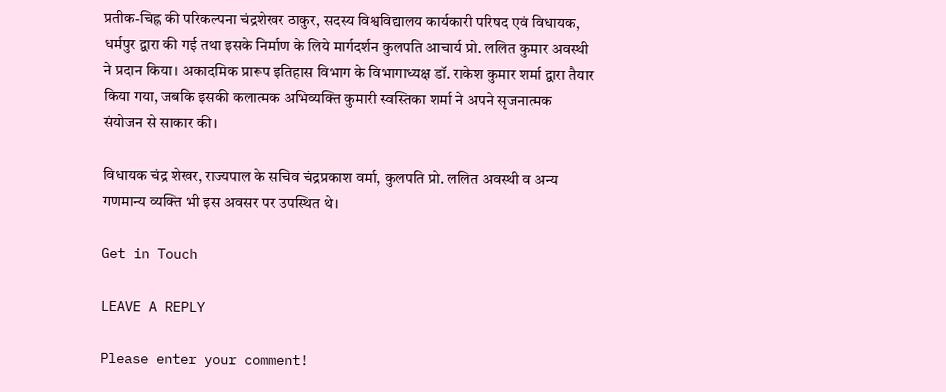प्रतीक-चिह्न की परिकल्पना चंद्रशेखर ठाकुर, सदस्य विश्वविद्यालय कार्यकारी परिषद एवं विधायक, धर्मपुर द्वारा की गई तथा इसके निर्माण के लिये मार्गदर्शन कुलपति आचार्य प्रो. ललित कुमार अवस्थी ने प्रदान किया। अकादमिक प्रारूप इतिहास विभाग के विभागाध्यक्ष डॉ. राकेश कुमार शर्मा द्वारा तैयार किया गया, जबकि इसकी कलात्मक अभिव्यक्ति कुमारी स्वस्तिका शर्मा ने अपने सृजनात्मक संयोजन से साकार की।

विधायक चंद्र शेखर, राज्यपाल के सचिव चंद्रप्रकाश वर्मा, कुलपति प्रो. ललित अवस्थी व अन्य गणमान्य व्यक्ति भी इस अवसर पर उपस्थित थे।

Get in Touch

LEAVE A REPLY

Please enter your comment!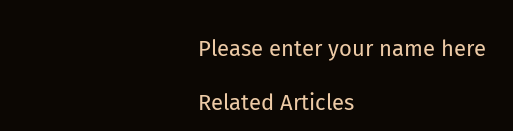Please enter your name here

Related Articles